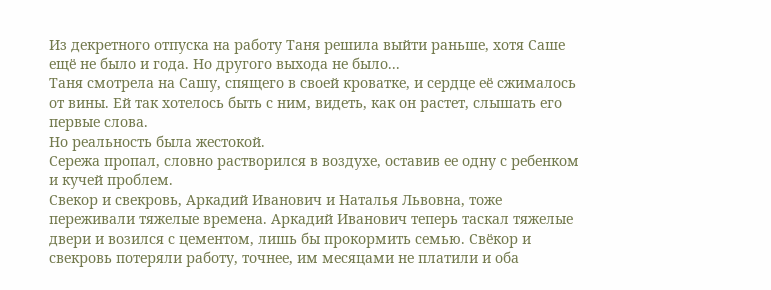Из декретного отпуска на работу Таня решила выйти раньше, хотя Саше ещё не было и года. Но другого выхода не было...
Таня смотрела на Сашу, спящего в своей кроватке, и сердце её сжималось от вины. Ей так хотелось быть с ним, видеть, как он растет, слышать его первые слова.
Но реальность была жестокой.
Сережа пропал, словно растворился в воздухе, оставив ее одну с ребенком и кучей проблем.
Свекор и свекровь, Аркадий Иванович и Наталья Львовна, тоже переживали тяжелые времена. Аркадий Иванович теперь таскал тяжелые двери и возился с цементом, лишь бы прокормить семью. Свёкор и свекровь потеряли работу, точнее, им месяцами не платили и оба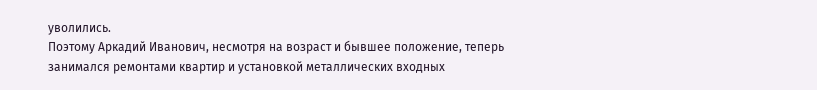уволились.
Поэтому Аркадий Иванович, несмотря на возраст и бывшее положение, теперь занимался ремонтами квартир и установкой металлических входных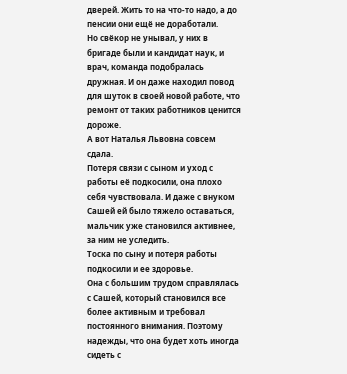дверей. Жить то на что-то надо, а до пенсии они ещё не доработали.
Но свёкор не унывал, у них в бригаде были и кандидат наук, и врач, команда подобралась дружная. И он даже находил повод для шуток в своей новой работе, что ремонт от таких работников ценится дороже.
А вот Наталья Львовна совсем сдала.
Потеря связи с сыном и уход с работы её подкосили, она плохо себя чувствовала. И даже с внуком Сашей ей было тяжело оставаться, мальчик уже становился активнее, за ним не уследить.
Тоска по сыну и потеря работы подкосили и ее здоровье.
Она с большим трудом справлялась с Сашей, который становился все более активным и требовал постоянного внимания. Поэтому надежды, что она будет хоть иногда сидеть с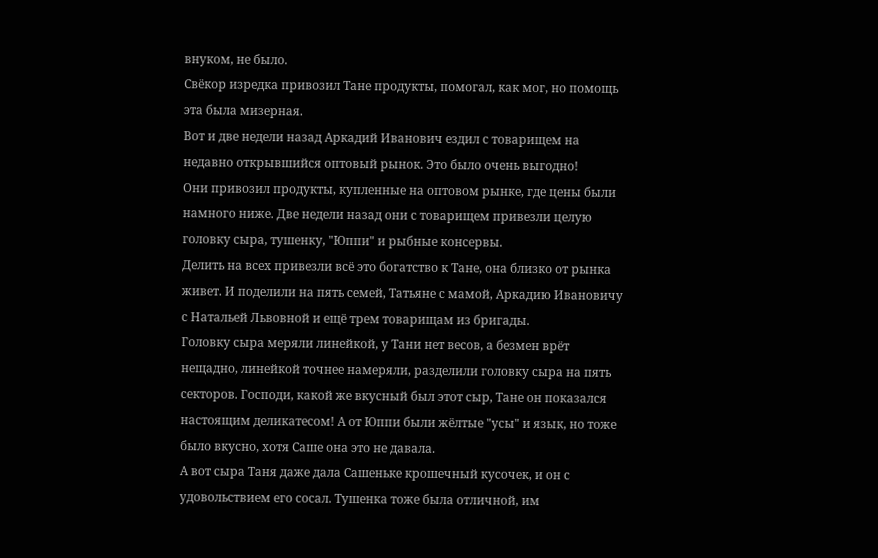внуком, не было.
Свёкор изредка привозил Тане продукты, помогал, как мог, но помощь эта была мизерная.
Вот и две недели назад Аркадий Иванович ездил с товарищем на недавно открывшийся оптовый рынок. Это было очень выгодно!
Они привозил продукты, купленные на оптовом рынке, где цены были намного ниже. Две недели назад они с товарищем привезли целую головку сыра, тушенку, "Юппи" и рыбные консервы.
Делить на всех привезли всё это богатство к Тане, она близко от рынка живет. И поделили на пять семей, Татьяне с мамой, Аркадию Ивановичу с Натальей Львовной и ещё трем товарищам из бригады.
Головку сыра меряли линейкой, у Тани нет весов, а безмен врёт нещадно, линейкой точнее намеряли, разделили головку сыра на пять секторов. Господи, какой же вкусный был этот сыр, Тане он показался настоящим деликатесом! А от Юппи были жёлтые "усы" и язык, но тоже было вкусно, хотя Саше она это не давала.
А вот сыра Таня даже дала Сашеньке крошечный кусочек, и он с удовольствием его сосал. Тушенка тоже была отличной, им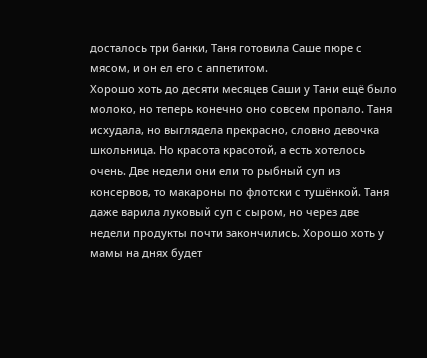досталось три банки, Таня готовила Саше пюре с мясом, и он ел его с аппетитом.
Хорошо хоть до десяти месяцев Саши у Тани ещё было молоко, но теперь конечно оно совсем пропало. Таня исхудала, но выглядела прекрасно, словно девочка школьница. Но красота красотой, а есть хотелось очень. Две недели они ели то рыбный суп из консервов, то макароны по флотски с тушёнкой. Таня даже варила луковый суп с сыром, но через две недели продукты почти закончились. Хорошо хоть у мамы на днях будет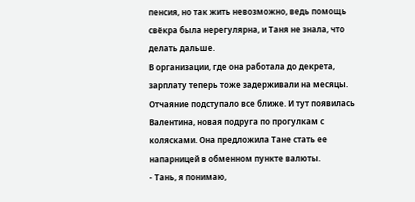пенсия, но так жить невозможно, ведь помощь свёкра была нерегулярна, и Таня не знала, что делать дальше.
В организации, где она работала до декрета, зарплату теперь тоже задерживали на месяцы. Отчаяние подступало все ближе. И тут появилась Валентина, новая подруга по прогулкам с колясками. Она предложила Тане стать ее напарницей в обменном пункте валюты.
- Тань, я понимаю,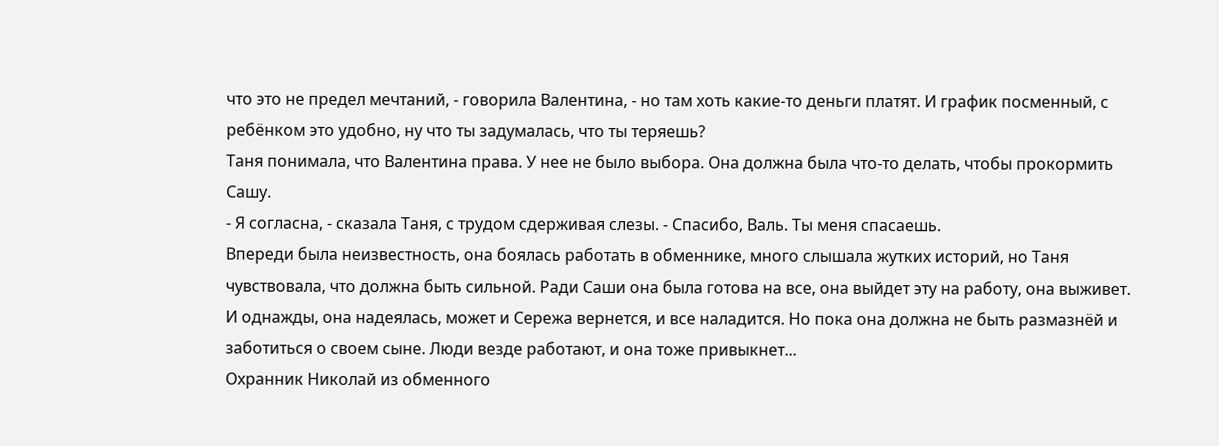что это не предел мечтаний, - говорила Валентина, - но там хоть какие-то деньги платят. И график посменный, с ребёнком это удобно, ну что ты задумалась, что ты теряешь?
Таня понимала, что Валентина права. У нее не было выбора. Она должна была что-то делать, чтобы прокормить Сашу.
- Я согласна, - сказала Таня, с трудом сдерживая слезы. - Спасибо, Валь. Ты меня спасаешь.
Впереди была неизвестность, она боялась работать в обменнике, много слышала жутких историй, но Таня чувствовала, что должна быть сильной. Ради Саши она была готова на все, она выйдет эту на работу, она выживет.
И однажды, она надеялась, может и Сережа вернется, и все наладится. Но пока она должна не быть размазнёй и заботиться о своем сыне. Люди везде работают, и она тоже привыкнет...
Охранник Николай из обменного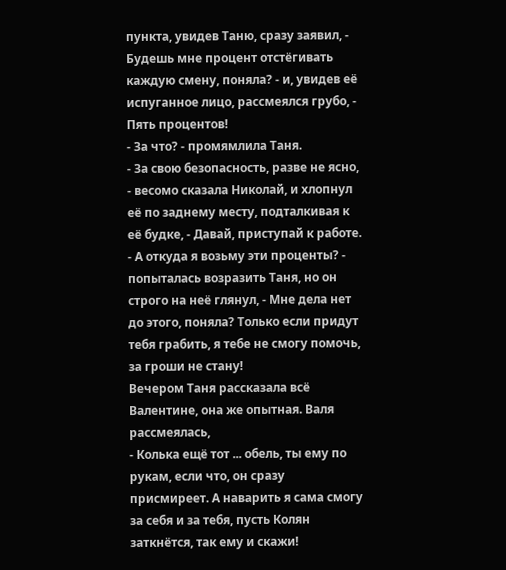пункта, увидев Таню, сразу заявил, - Будешь мне процент отстёгивать каждую смену, поняла? - и, увидев её испуганное лицо, рассмеялся грубо, - Пять процентов!
- За что? - промямлила Таня.
- За свою безопасность, разве не ясно, - весомо сказала Николай, и хлопнул её по заднему месту, подталкивая к её будке, - Давай, приступай к работе.
- А откуда я возьму эти проценты? - попыталась возразить Таня, но он строго на неё глянул, - Мне дела нет до этого, поняла? Только если придут тебя грабить, я тебе не смогу помочь, за гроши не стану!
Вечером Таня рассказала всё Валентине, она же опытная. Валя рассмеялась,
- Колька ещё тот ... обель, ты ему по рукам, если что, он сразу присмиреет. А наварить я сама смогу за себя и за тебя, пусть Колян заткнётся, так ему и скажи!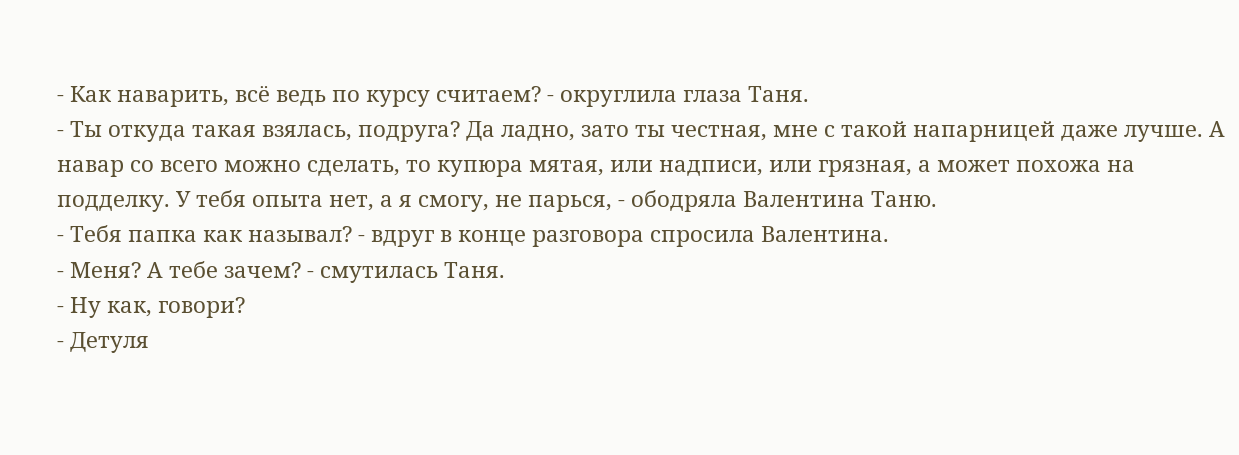- Как наварить, всё ведь по курсу считаем? - округлила глаза Таня.
- Ты откуда такая взялась, подруга? Да ладно, зато ты честная, мне с такой напарницей даже лучше. А навар со всего можно сделать, то купюра мятая, или надписи, или грязная, а может похожа на подделку. У тебя опыта нет, а я смогу, не парься, - ободряла Валентина Таню.
- Тебя папка как называл? - вдруг в конце разговора спросила Валентина.
- Меня? А тебе зачем? - смутилась Таня.
- Ну как, говори?
- Детуля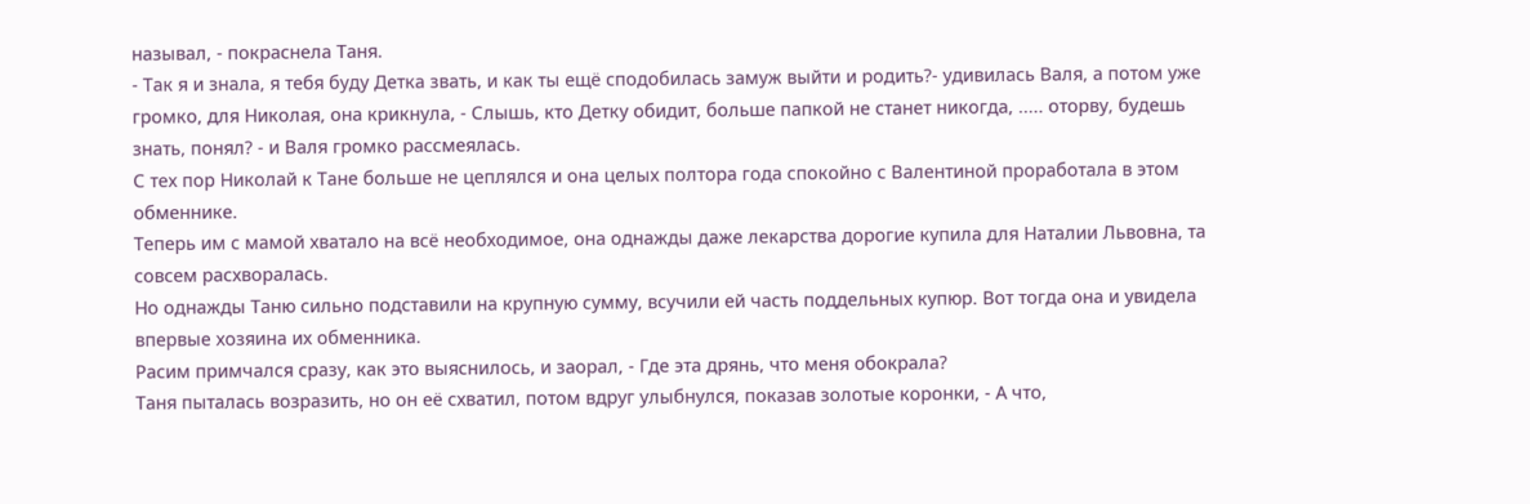называл, - покраснела Таня.
- Так я и знала, я тебя буду Детка звать, и как ты ещё сподобилась замуж выйти и родить?- удивилась Валя, а потом уже громко, для Николая, она крикнула, - Слышь, кто Детку обидит, больше папкой не станет никогда, ..... оторву, будешь знать, понял? - и Валя громко рассмеялась.
С тех пор Николай к Тане больше не цеплялся и она целых полтора года спокойно с Валентиной проработала в этом обменнике.
Теперь им с мамой хватало на всё необходимое, она однажды даже лекарства дорогие купила для Наталии Львовна, та совсем расхворалась.
Но однажды Таню сильно подставили на крупную сумму, всучили ей часть поддельных купюр. Вот тогда она и увидела впервые хозяина их обменника.
Расим примчался сразу, как это выяснилось, и заорал, - Где эта дрянь, что меня обокрала?
Таня пыталась возразить, но он её схватил, потом вдруг улыбнулся, показав золотые коронки, - А что,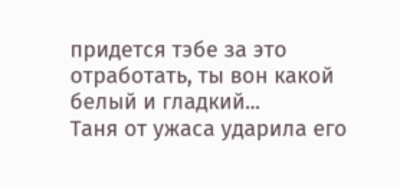придется тэбе за это отработать, ты вон какой белый и гладкий...
Таня от ужаса ударила его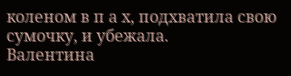коленом в п а х, подхватила свою сумочку, и убежала.
Валентина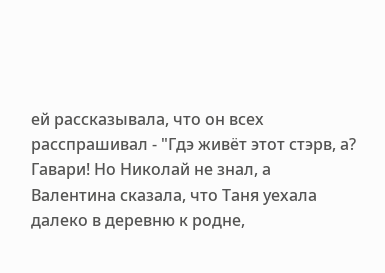ей рассказывала, что он всех расспрашивал - "Гдэ живёт этот стэрв, а? Гавари! Но Николай не знал, а Валентина сказала, что Таня уехала далеко в деревню к родне,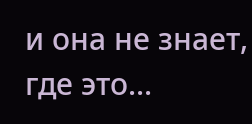и она не знает, где это...